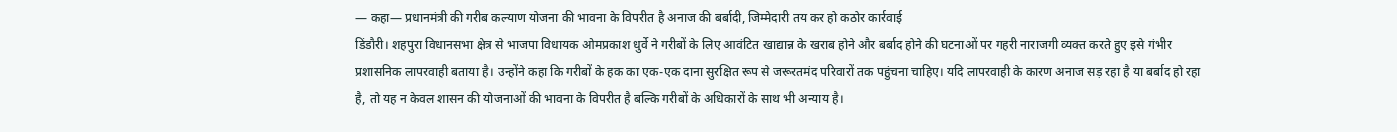— कहा— प्रधानमंत्री की गरीब कल्याण योजना की भावना के विपरीत है अनाज की बर्बादी, जिम्मेदारी तय कर हो कठोर कार्रवाई
डिंडौरी। शहपुरा विधानसभा क्षेत्र से भाजपा विधायक ओमप्रकाश धुर्वे ने गरीबों के लिए आवंटित खाद्यान्न के खराब होने और बर्बाद होने की घटनाओं पर गहरी नाराजगी व्यक्त करते हुए इसे गंभीर प्रशासनिक लापरवाही बताया है। उन्होंने कहा कि गरीबों के हक का एक-एक दाना सुरक्षित रूप से जरूरतमंद परिवारों तक पहुंचना चाहिए। यदि लापरवाही के कारण अनाज सड़ रहा है या बर्बाद हो रहा है, तो यह न केवल शासन की योजनाओं की भावना के विपरीत है बल्कि गरीबों के अधिकारों के साथ भी अन्याय है।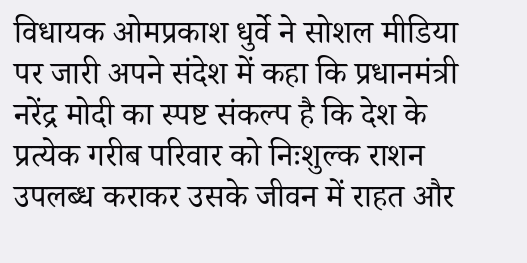विधायक ओमप्रकाश धुर्वे ने सोशल मीडिया पर जारी अपने संदेश में कहा कि प्रधानमंत्री नरेंद्र मोदी का स्पष्ट संकल्प है कि देश के प्रत्येक गरीब परिवार को निःशुल्क राशन उपलब्ध कराकर उसके जीवन में राहत और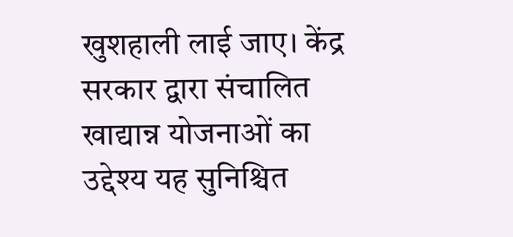खुशहाली लाई जाए। केंद्र सरकार द्वारा संचालित खाद्यान्न योजनाओं का उद्देश्य यह सुनिश्चित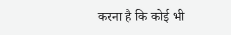करना है कि कोई भी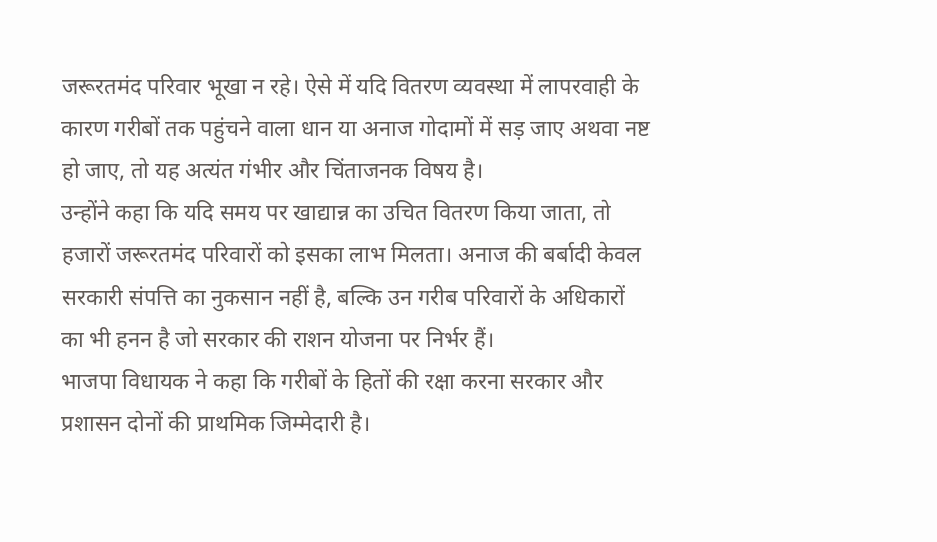जरूरतमंद परिवार भूखा न रहे। ऐसे में यदि वितरण व्यवस्था में लापरवाही के कारण गरीबों तक पहुंचने वाला धान या अनाज गोदामों में सड़ जाए अथवा नष्ट हो जाए, तो यह अत्यंत गंभीर और चिंताजनक विषय है।
उन्होंने कहा कि यदि समय पर खाद्यान्न का उचित वितरण किया जाता, तो हजारों जरूरतमंद परिवारों को इसका लाभ मिलता। अनाज की बर्बादी केवल सरकारी संपत्ति का नुकसान नहीं है, बल्कि उन गरीब परिवारों के अधिकारों का भी हनन है जो सरकार की राशन योजना पर निर्भर हैं।
भाजपा विधायक ने कहा कि गरीबों के हितों की रक्षा करना सरकार और प्रशासन दोनों की प्राथमिक जिम्मेदारी है।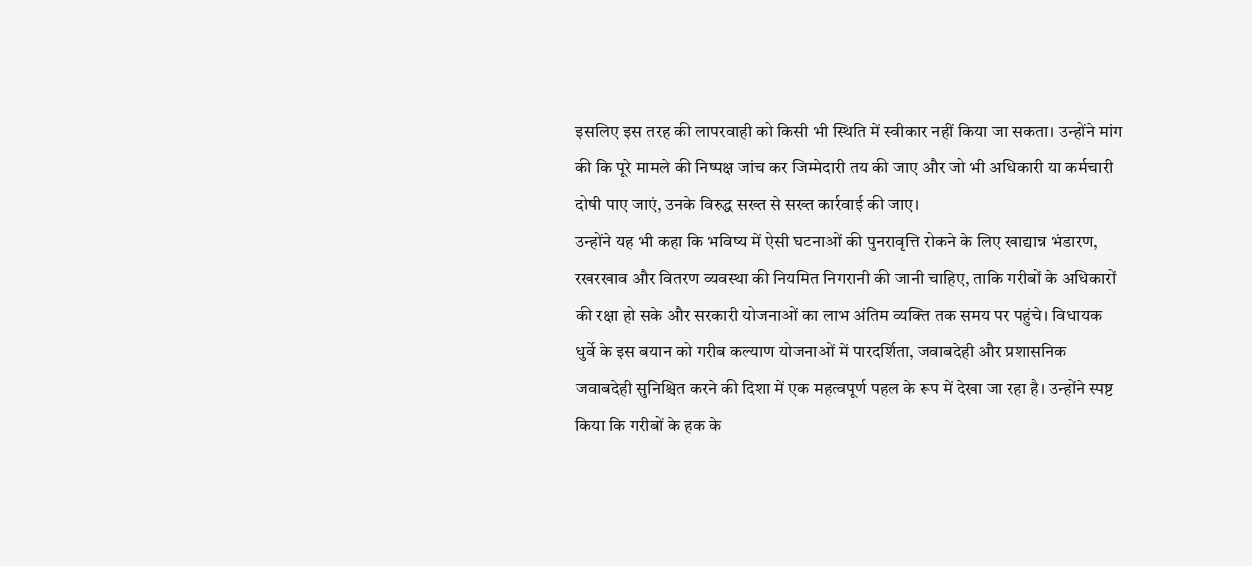इसलिए इस तरह की लापरवाही को किसी भी स्थिति में स्वीकार नहीं किया जा सकता। उन्होंने मांग की कि पूरे मामले की निष्पक्ष जांच कर जिम्मेदारी तय की जाए और जो भी अधिकारी या कर्मचारी दोषी पाए जाएं, उनके विरुद्ध सख्त से सख्त कार्रवाई की जाए।
उन्होंने यह भी कहा कि भविष्य में ऐसी घटनाओं की पुनरावृत्ति रोकने के लिए खाद्यान्न भंडारण, रखरखाव और वितरण व्यवस्था की नियमित निगरानी की जानी चाहिए, ताकि गरीबों के अधिकारों की रक्षा हो सके और सरकारी योजनाओं का लाभ अंतिम व्यक्ति तक समय पर पहुंचे। विधायक धुर्वे के इस बयान को गरीब कल्याण योजनाओं में पारदर्शिता, जवाबदेही और प्रशासनिक जवाबदेही सुनिश्चित करने की दिशा में एक महत्वपूर्ण पहल के रूप में देखा जा रहा है। उन्होंने स्पष्ट किया कि गरीबों के हक के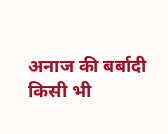अनाज की बर्बादी किसी भी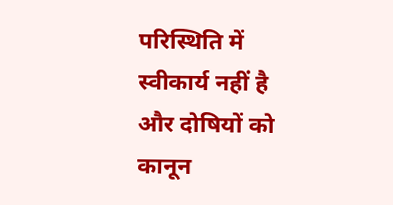परिस्थिति में स्वीकार्य नहीं है और दोषियों को कानून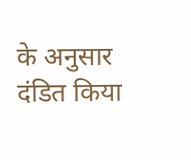के अनुसार दंडित किया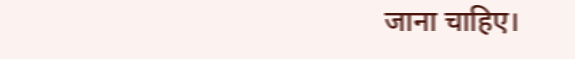जाना चाहिए।